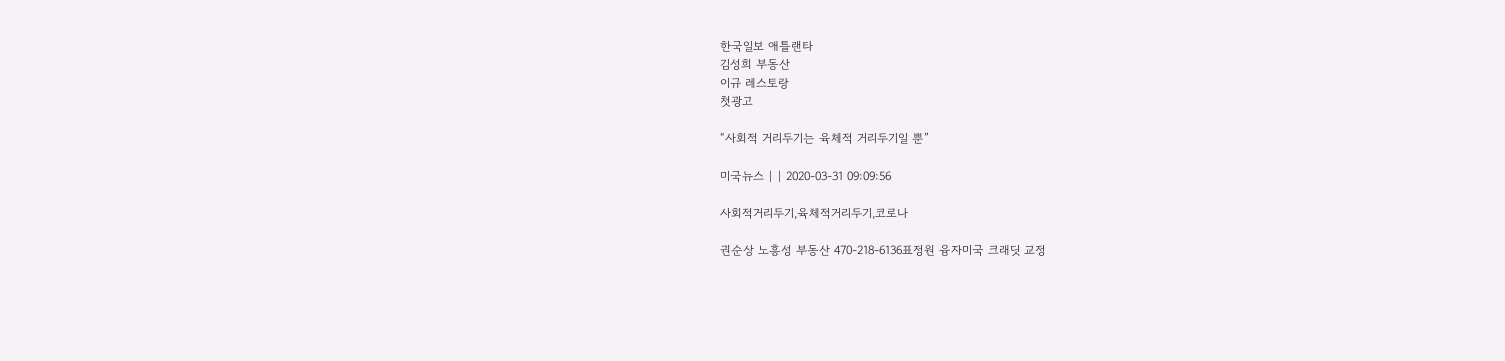한국일보 애틀랜타
김성희 부동산
이규 레스토랑
첫광고

“사회적 거리두기는 육체적 거리두기일 뿐”

미국뉴스 | | 2020-03-31 09:09:56

사회적거리두기,육체적거리두기,코로나

권순상 노흥성 부동산 470-218-6136표정원 융자미국 크래딧 교정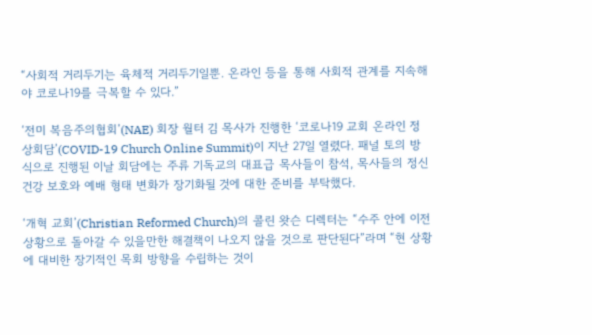“사회적 거리두기는 육체적 거리두기일뿐. 온라인 등을 통해 사회적 관계를 지속해야 코로나19를 극복할 수 있다.”

‘전미 복음주의협회’(NAE) 회장 월터 김 목사가 진행한 ‘코로나19 교회 온라인 정상회담’(COVID-19 Church Online Summit)이 지난 27일 열렸다. 패널 토의 방식으로 진행된 이날 회담에는 주류 기독교의 대표급 목사들이 참석, 목사들의 정신 건강 보호와 예배 형태 변화가 장기화될 것에 대한 준비를 부탁했다.

‘개혁 교회’(Christian Reformed Church)의 콜린 왓슨 디렉터는 “수주 안에 이전 상황으로 돌아갈 수 있을만한 해결책이 나오지 않을 것으로 판단된다”라며 “현 상황에 대비한 장기적인 목회 방향을 수립하는 것이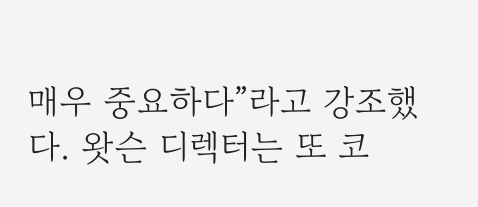매우 중요하다”라고 강조했다. 왓슨 디렉터는 또 코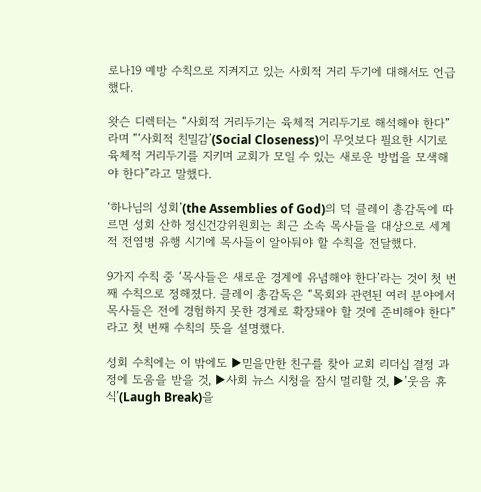로나19 예방 수칙으로 지켜지고 있는 사회적 거리 두기에 대해서도 언급했다.

왓슨 디렉터는 “사회적 거리두기는 육체적 거리두기로 해석해야 한다”라며 “‘사회적 친밀감’(Social Closeness)이 무엇보다 필요한 시기로 육체적 거리두기를 지키며 교회가 모일 수 있는 새로운 방법을 모색해야 한다”라고 말했다.

‘하나님의 성회’(the Assemblies of God)의 덕 클레이 총감독에 따르면 성회 산하 정신건강위원회는 최근 소속 목사들을 대상으로 세계적 전염병 유행 시기에 목사들이 알아둬야 할 수칙을 전달했다.

9가지 수칙 중 ‘목사들은 새로운 경계에 유념해야 한다’라는 것이 첫 번째 수칙으로 정해졌다. 클레이 총감독은 “목회와 관련된 여러 분야에서 목사들은 전에 경험하지 못한 경계로 확장돼야 할 것에 준비해야 한다”라고 첫 번째 수칙의 뜻을 설명했다.

성회 수칙에는 이 밖에도 ▶믿을만한 친구를 찾아 교회 리더십 결정 과정에 도움을 받을 것, ▶사회 뉴스 시청을 잠시 멀리할 것, ▶’웃음 휴식’(Laugh Break)을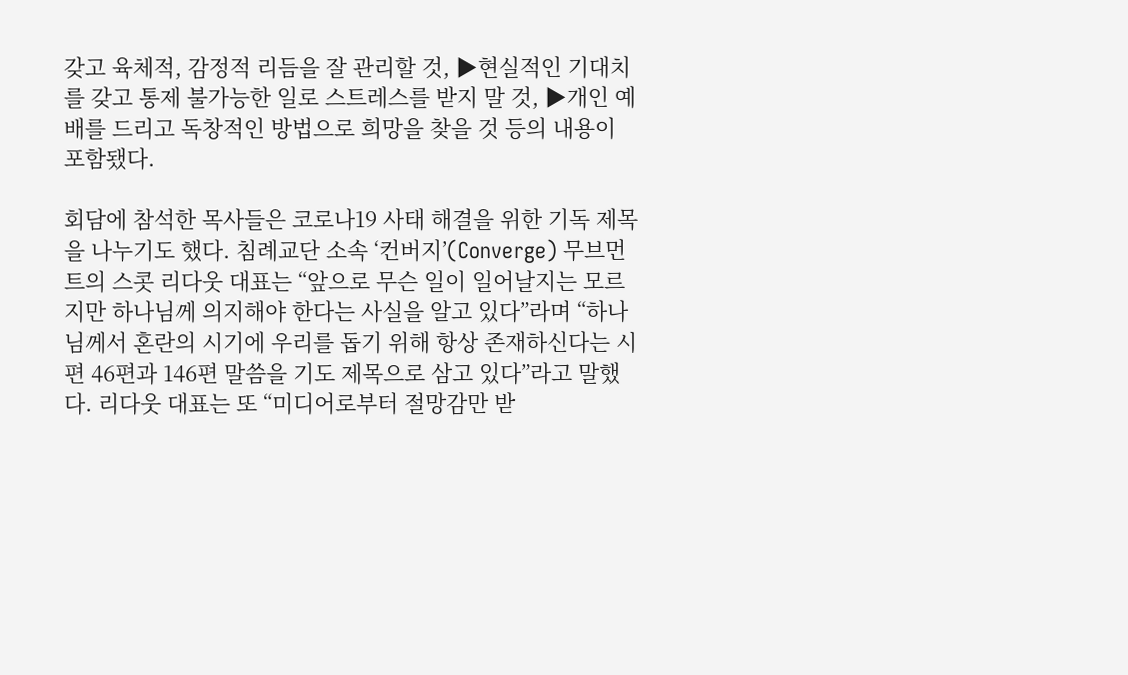갖고 육체적, 감정적 리듬을 잘 관리할 것, ▶현실적인 기대치를 갖고 통제 불가능한 일로 스트레스를 받지 말 것, ▶개인 예배를 드리고 독창적인 방법으로 희망을 찾을 것 등의 내용이 포함됐다.

회담에 참석한 목사들은 코로나19 사태 해결을 위한 기독 제목을 나누기도 했다. 침례교단 소속 ‘컨버지’(Converge) 무브먼트의 스콧 리다웃 대표는 “앞으로 무슨 일이 일어날지는 모르지만 하나님께 의지해야 한다는 사실을 알고 있다”라며 “하나님께서 혼란의 시기에 우리를 돕기 위해 항상 존재하신다는 시편 46편과 146편 말씀을 기도 제목으로 삼고 있다”라고 말했다. 리다웃 대표는 또 “미디어로부터 절망감만 받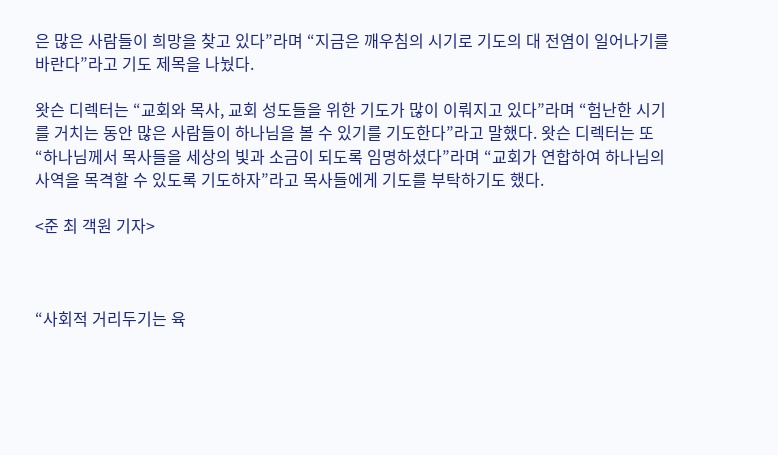은 많은 사람들이 희망을 찾고 있다”라며 “지금은 깨우침의 시기로 기도의 대 전염이 일어나기를 바란다”라고 기도 제목을 나눴다.

왓슨 디렉터는 “교회와 목사, 교회 성도들을 위한 기도가 많이 이뤄지고 있다”라며 “험난한 시기를 거치는 동안 많은 사람들이 하나님을 볼 수 있기를 기도한다”라고 말했다. 왓슨 디렉터는 또 “하나님께서 목사들을 세상의 빛과 소금이 되도록 임명하셨다”라며 “교회가 연합하여 하나님의 사역을 목격할 수 있도록 기도하자”라고 목사들에게 기도를 부탁하기도 했다.

<준 최 객원 기자>



“사회적 거리두기는 육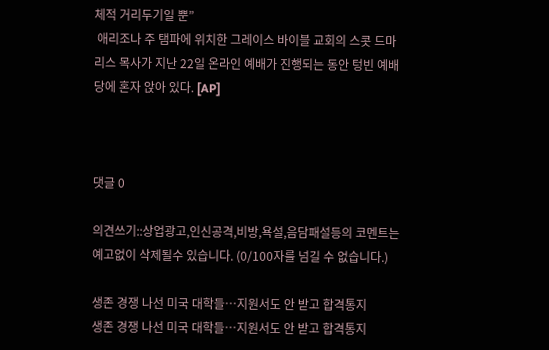체적 거리두기일 뿐”
 애리조나 주 탬파에 위치한 그레이스 바이블 교회의 스콧 드마리스 목사가 지난 22일 온라인 예배가 진행되는 동안 텅빈 예배당에 혼자 앉아 있다. [AP]



댓글 0

의견쓰기::상업광고,인신공격,비방,욕설,음담패설등의 코멘트는 예고없이 삭제될수 있습니다. (0/100자를 넘길 수 없습니다.)

생존 경쟁 나선 미국 대학들…지원서도 안 받고 합격통지
생존 경쟁 나선 미국 대학들…지원서도 안 받고 합격통지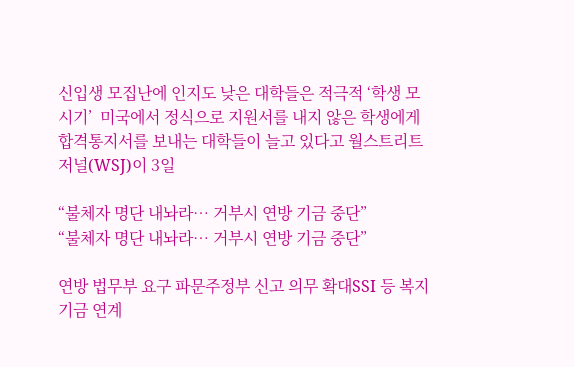신입생 모집난에 인지도 낮은 대학들은 적극적 ‘학생 모시기’  미국에서 정식으로 지원서를 내지 않은 학생에게 합격통지서를 보내는 대학들이 늘고 있다고 월스트리트저널(WSJ)이 3일

“불체자 명단 내놔라… 거부시 연방 기금 중단”
“불체자 명단 내놔라… 거부시 연방 기금 중단”

연방 법무부 요구 파문주정부 신고 의무 확대SSI 등 복지 기금 연계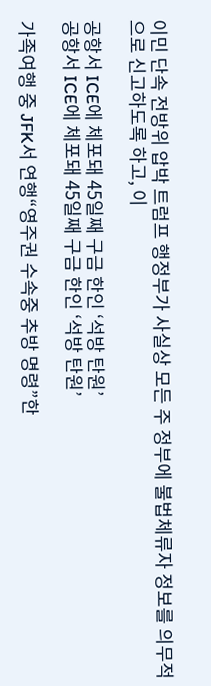이민 단속 전방위 압박 트럼프 행정부가 사실상 모든 주 정부에 불법체류자 정보를 의무적으로 신고하도록 하고, 이

공항서 ICE에 체포돼 45일째 구금 한인 ‘석방 탄원’
공항서 ICE에 체포돼 45일째 구금 한인 ‘석방 탄원’

가족여행 중 JFK서 연행“영주권 수속중 추방 명령”한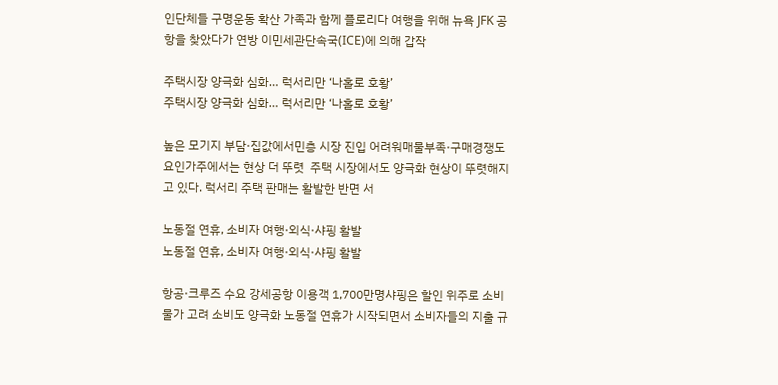인단체들 구명운동 확산 가족과 함께 플로리다 여행을 위해 뉴욕 JFK 공항을 찾았다가 연방 이민세관단속국(ICE)에 의해 갑작

주택시장 양극화 심화… 럭서리만 ‘나홀로 호황’
주택시장 양극화 심화… 럭서리만 ‘나홀로 호황’

높은 모기지 부담·집값에서민층 시장 진입 어려워매물부족·구매경쟁도 요인가주에서는 현상 더 뚜렷  주택 시장에서도 양극화 현상이 뚜렷해지고 있다. 럭서리 주택 판매는 활발한 반면 서

노동절 연휴, 소비자 여행·외식·샤핑 활발
노동절 연휴, 소비자 여행·외식·샤핑 활발

항공·크루즈 수요 강세공항 이용객 1,700만명샤핑은 할인 위주로 소비물가 고려 소비도 양극화 노동절 연휴가 시작되면서 소비자들의 지출 규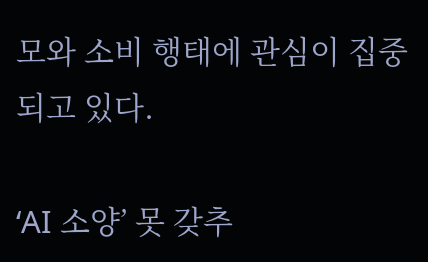모와 소비 행태에 관심이 집중되고 있다.

‘AI 소양’ 못 갖추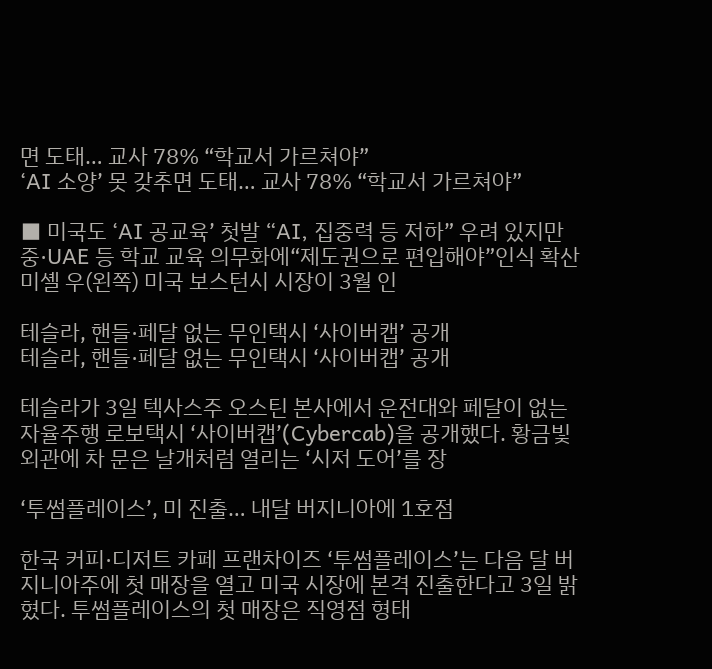면 도태… 교사 78% “학교서 가르쳐야”
‘AI 소양’ 못 갖추면 도태… 교사 78% “학교서 가르쳐야”

■ 미국도 ‘AI 공교육’ 첫발 “AI, 집중력 등 저하” 우려 있지만중·UAE 등 학교 교육 의무화에“제도권으로 편입해야”인식 확산 미셸 우(왼쪽) 미국 보스턴시 시장이 3월 인

테슬라, 핸들·페달 없는 무인택시 ‘사이버캡’ 공개
테슬라, 핸들·페달 없는 무인택시 ‘사이버캡’ 공개

테슬라가 3일 텍사스주 오스틴 본사에서 운전대와 페달이 없는 자율주행 로보택시 ‘사이버캡’(Cybercab)을 공개했다. 황금빛 외관에 차 문은 날개처럼 열리는 ‘시저 도어’를 장

‘투썸플레이스’, 미 진출… 내달 버지니아에 1호점

한국 커피·디저트 카페 프랜차이즈 ‘투썸플레이스’는 다음 달 버지니아주에 첫 매장을 열고 미국 시장에 본격 진출한다고 3일 밝혔다. 투썸플레이스의 첫 매장은 직영점 형태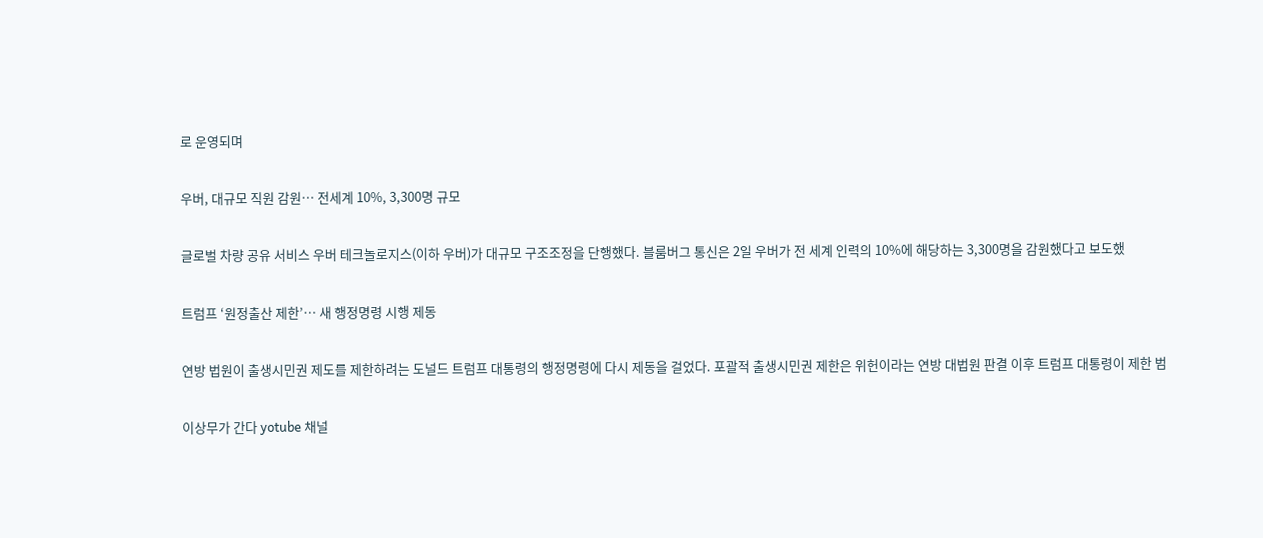로 운영되며

우버, 대규모 직원 감원… 전세계 10%, 3,300명 규모

글로벌 차량 공유 서비스 우버 테크놀로지스(이하 우버)가 대규모 구조조정을 단행했다. 블룸버그 통신은 2일 우버가 전 세계 인력의 10%에 해당하는 3,300명을 감원했다고 보도했

트럼프 ‘원정출산 제한’… 새 행정명령 시행 제동

연방 법원이 출생시민권 제도를 제한하려는 도널드 트럼프 대통령의 행정명령에 다시 제동을 걸었다. 포괄적 출생시민권 제한은 위헌이라는 연방 대법원 판결 이후 트럼프 대통령이 제한 범

이상무가 간다 yotube 채널